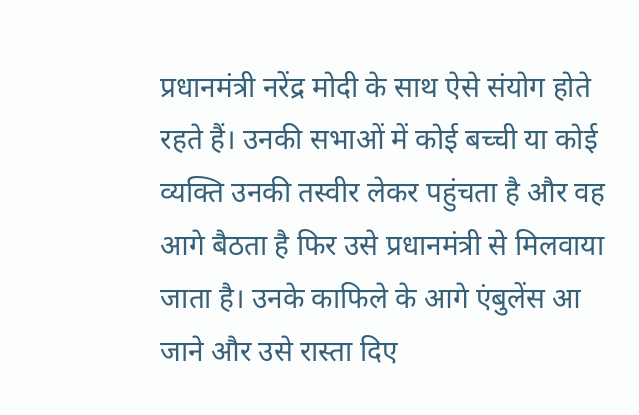प्रधानमंत्री नरेंद्र मोदी के साथ ऐसे संयोग होते रहते हैं। उनकी सभाओं में कोई बच्ची या कोई व्यक्ति उनकी तस्वीर लेकर पहुंचता है और वह आगे बैठता है फिर उसे प्रधानमंत्री से मिलवाया जाता है। उनके काफिले के आगे एंबुलेंस आ जाने और उसे रास्ता दिए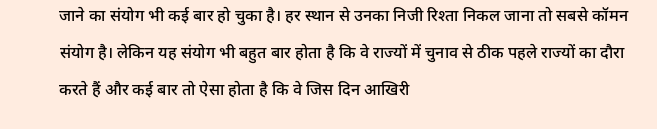जाने का संयोग भी कई बार हो चुका है। हर स्थान से उनका निजी रिश्ता निकल जाना तो सबसे कॉमन संयोग है। लेकिन यह संयोग भी बहुत बार होता है कि वे राज्यों में चुनाव से ठीक पहले राज्यों का दौरा करते हैं और कई बार तो ऐसा होता है कि वे जिस दिन आखिरी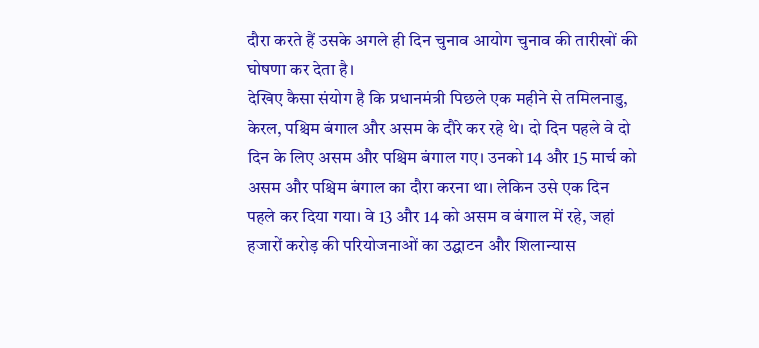दौरा करते हैं उसके अगले ही दिन चुनाव आयोग चुनाव की तारीखों की घोषणा कर देता है।
देखिए कैसा संयोग है कि प्रधानमंत्री पिछले एक महीने से तमिलनाडु, केरल, पश्चिम बंगाल और असम के दौरे कर रहे थे। दो दिन पहले वे दो दिन के लिए असम और पश्चिम बंगाल गए। उनको 14 और 15 मार्च को असम और पश्चिम बंगाल का दौरा करना था। लेकिन उसे एक दिन पहले कर दिया गया। वे 13 और 14 को असम व बंगाल में रहे, जहां हजारों करोड़ की परियोजनाओं का उद्घाटन और शिलान्यास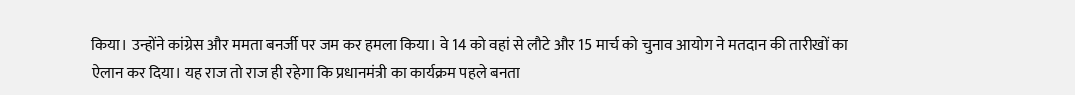किया। उन्होंने कांग्रेस और ममता बनर्जी पर जम कर हमला किया। वे 14 को वहां से लौटे और 15 मार्च को चुनाव आयोग ने मतदान की तारीखों का ऐलान कर दिया। यह राज तो राज ही रहेगा कि प्रधानमंत्री का कार्यक्रम पहले बनता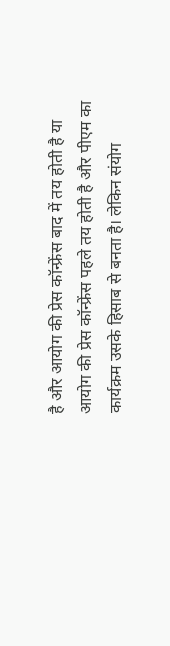है और आयोग की प्रेस कॉन्फ्रेंस बाद में तय होती है या आयोग की प्रेस कॉन्फ्रेंस पहले तय होती है और पीएम का कार्यक्रम उसके हिसाब से बनता है। लेकिन संयोग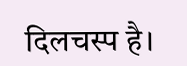दिलचस्प है।